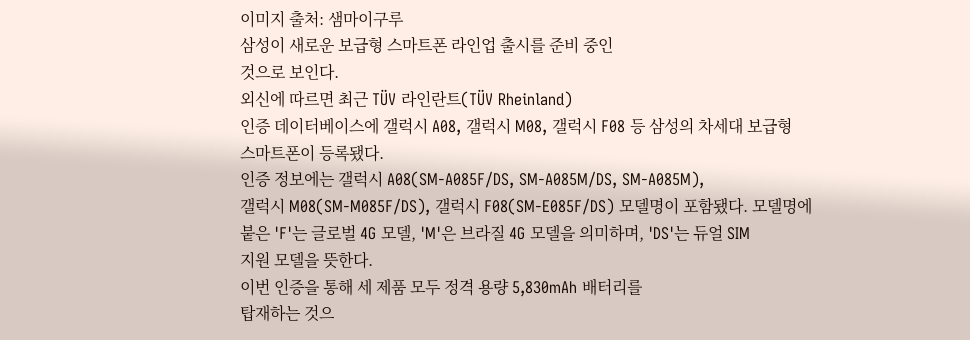이미지 출처: 샘마이구루
삼성이 새로운 보급형 스마트폰 라인업 출시를 준비 중인
것으로 보인다.
외신에 따르면 최근 TÜV 라인란트(TÜV Rheinland)
인증 데이터베이스에 갤럭시 A08, 갤럭시 M08, 갤럭시 F08 등 삼성의 차세대 보급형
스마트폰이 등록됐다.
인증 정보에는 갤럭시 A08(SM-A085F/DS, SM-A085M/DS, SM-A085M),
갤럭시 M08(SM-M085F/DS), 갤럭시 F08(SM-E085F/DS) 모델명이 포함됐다. 모델명에
붙은 'F'는 글로벌 4G 모델, 'M'은 브라질 4G 모델을 의미하며, 'DS'는 듀얼 SIM
지원 모델을 뜻한다.
이번 인증을 통해 세 제품 모두 정격 용량 5,830mAh 배터리를
탑재하는 것으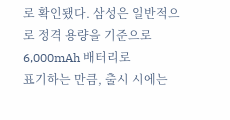로 확인됐다. 삼성은 일반적으로 정격 용량을 기준으로 6,000mAh 배터리로
표기하는 만큼, 출시 시에는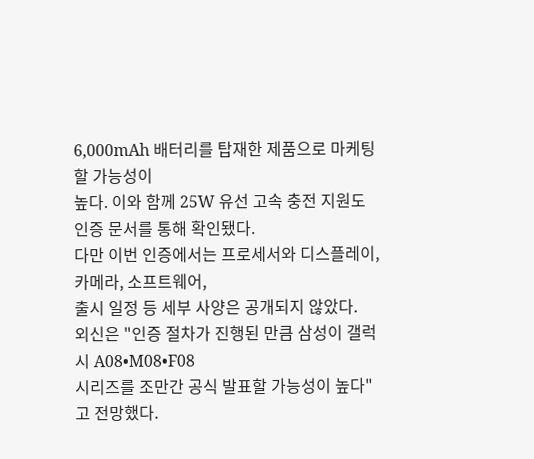6,000mAh 배터리를 탑재한 제품으로 마케팅할 가능성이
높다. 이와 함께 25W 유선 고속 충전 지원도 인증 문서를 통해 확인됐다.
다만 이번 인증에서는 프로세서와 디스플레이, 카메라, 소프트웨어,
출시 일정 등 세부 사양은 공개되지 않았다.
외신은 "인증 절차가 진행된 만큼 삼성이 갤럭시 A08•M08•F08
시리즈를 조만간 공식 발표할 가능성이 높다"고 전망했다.